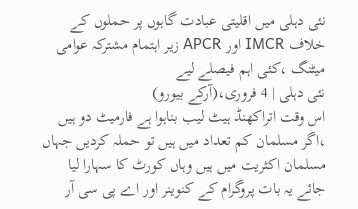نئی دہلی میں اقلیتی عبادت گاہوں پر حملوں کے خلاف IMCR اور APCR زیر اہتمام مشترکہ عوامی میٹنگ ،کئی اہم فیصلے لیے
نئی دہلی | 4 فروری،(آرکے بیورو)
اس وقت اتراکھنڈ ہیٹ لیب بناہوا ہے فارمیٹ دو ہیں ،اگر مسلمان کم تعداد میں ہیں تو حملہ کردیں جہاں مسلمان اکثریت میں ہیں وہاں کورٹ کا سہارا لیا جائے یہ بات پروگرام کے کنوینر اور اے پی سی آر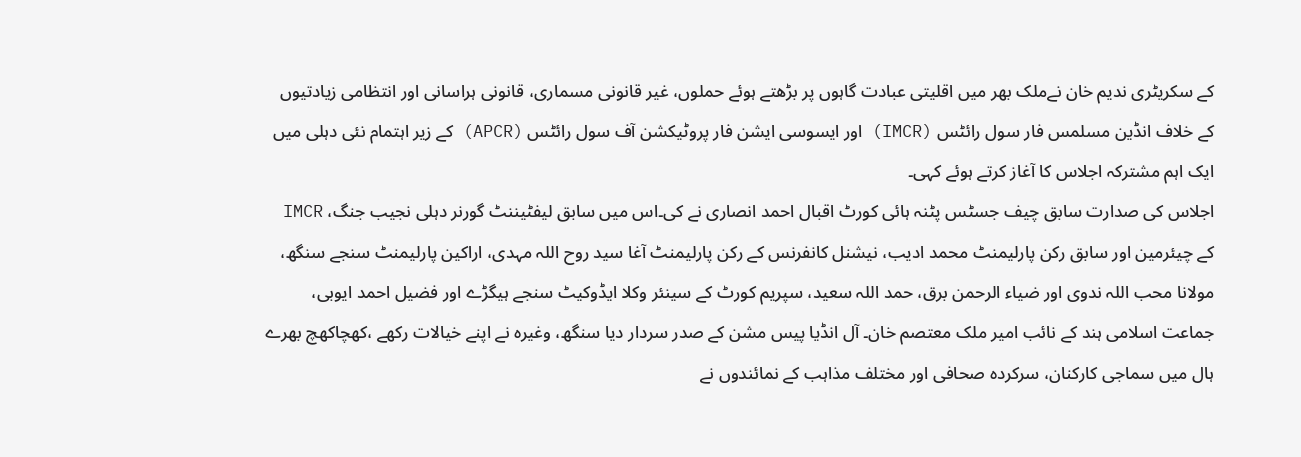کے سکریٹری ندیم خان نےملک بھر میں اقلیتی عبادت گاہوں پر بڑھتے ہوئے حملوں، غیر قانونی مسماری، قانونی ہراسانی اور انتظامی زیادتیوں کے خلاف انڈین مسلمس فار سول رائٹس (IMCR) اور ایسوسی ایشن فار پروٹیکشن آف سول رائٹس (APCR) کے زیر اہتمام نئی دہلی میں ایک اہم مشترکہ اجلاس کا آغاز کرتے ہوئے کہی۔
اجلاس کی صدارت سابق چیف جسٹس پٹنہ ہائی کورٹ اقبال احمد انصاری نے کی۔اس میں سابق لیفٹیننٹ گورنر دہلی نجیب جنگ، IMCR کے چیئرمین اور سابق رکن پارلیمنٹ محمد ادیب، نیشنل کانفرنس کے رکن پارلیمنٹ آغا سید روح اللہ مہدی، اراکین پارلیمنٹ سنجے سنگھ، مولانا محب اللہ ندوی اور ضیاء الرحمن برق، حمد اللہ سعید، سپریم کورٹ کے سینئر وکلا ایڈوکیٹ سنجے ہیگڑے اور فضیل احمد ایوبی، جماعت اسلامی ہند کے نائب امیر ملک معتصم خان۔ آل انڈیا پیس مشن کے صدر سردار دیا سنگھ، وغیرہ نے اپنے خیالات رکھے ،کھچاکھچ بھرے ہال میں سماجی کارکنان، سرکردہ صحافی اور مختلف مذاہب کے نمائندوں نے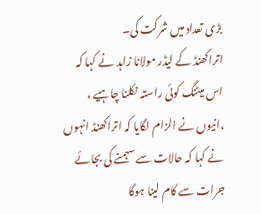بڑی تعداد میں شرکت کی۔
اتراکھنڈ کے لیڈر مولانا زاہد نے کہا کہ اس میٹنگ کوئی راستہ نکلنا چاہیے ، ،انیوں نے الزام لگایا کہ اتراکھنڈ انہوں نے کہا کہ حالات سے سہمنے کی بجائے جرات سے کام لینا ہوگا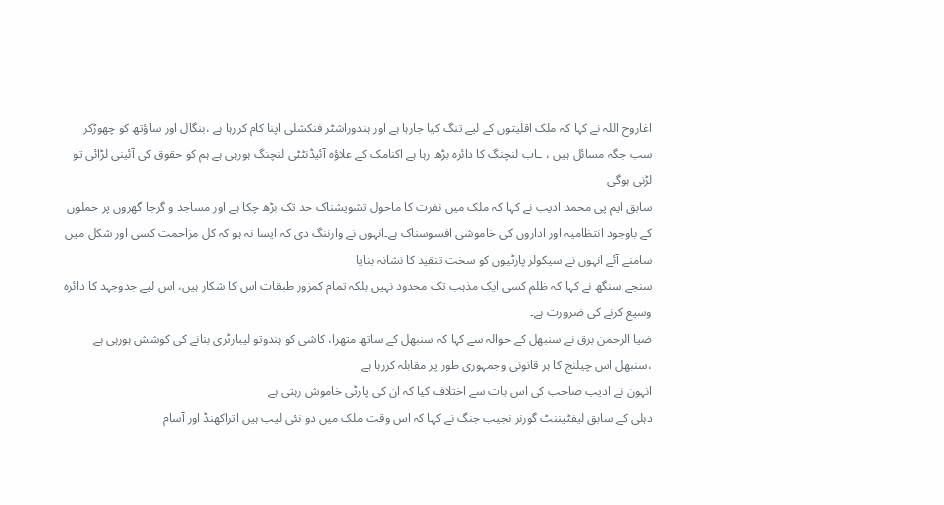اغاروح اللہ نے کہا کہ ملک اقلیتوں کے لیے تنگ کیا جارہا ہے اور ہندوراشٹر فنکشلی اپنا کام کررہا ہے ،بنگال اور ساؤتھ کو چھوڑکر سب جگہ مسائل ہیں ، ـاب لنچنگ کا دائرہ بڑھ رہا ہے اکنامک کے علاؤہ آئیڈنٹٹی لنچنگ ہورہی ہے ہم کو حقوق کی آئینی لڑائی تو لڑنی ہوگی
سابق ایم پی محمد ادیب نے کہا کہ ملک میں نفرت کا ماحول تشویشناک حد تک بڑھ چکا ہے اور مساجد و گرجا گھروں پر حملوں کے باوجود انتظامیہ اور اداروں کی خاموشی افسوسناک ہے۔انہوں نے وارننگ دی کہ ایسا نہ ہو کہ کل مزاحمت کسی اور شکل میں سامنے آئے انہوں نے سیکولر پارٹیوں کو سخت تنقید کا نشانہ بنایا
سنجے سنگھ نے کہا کہ ظلم کسی ایک مذہب تک محدود نہیں بلکہ تمام کمزور طبقات اس کا شکار ہیں، اس لیے جدوجہد کا دائرہ وسیع کرنے کی ضرورت ہے۔
ضیا الرحمن برق نے سنبھل کے حوالہ سے کہا کہ سنبھل کے ساتھ متھرا، کاشی کو ہندوتو لیبارٹری بنانے کی کوشش ہورہی ہے ،سنبھل اس چیلنج کا ہر قانونی وجمہوری طور پر مقابلہ کررہا ہے
انہون نے ادیب صاحب کی اس بات سے اختلاف کیا کہ ان کی پارٹی خاموش رہتی ہے
دہلی کے سابق لیفٹیننٹ گورنر نجیب جنگ نے کہا کہ اس وقت ملک میں دو نئی لیب ہیں اتراکھنڈ اور آسام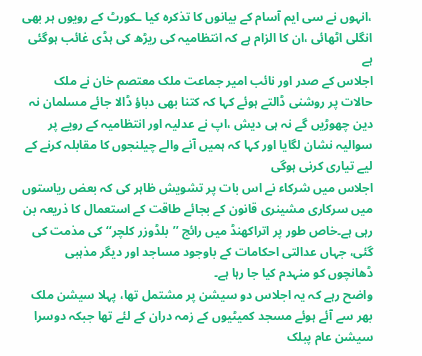،انہوں نے سی ایم آسام کے بیانوں کا تذکرہ کیا ـکورٹ کے رویوں ہر بھی انگلی اٹھائی ،ان کا الزام ہے کہ انتظامیہ کی ریڑھ کی ہڈی غائب ہوگئی ہے
اجلاس کے صدر اور نائب امیر جماعت ملک معتصم خان نے ملک حالات پر روشنی ڈالتے ہوئے کہا کہ کتنا بھی دباؤ ڈالا جائے مسلمان نہ دین چھوڑیں گے نہ ہی دیش ،اپ نے عدلیہ اور انتظامیہ کے رویے پر سوالیہ نشان لگایا اور کہا کہ ہمیں آنے والے چیلنجوں کا مقابلہ کرنے کے لیے تیاری کرنی ہوگی
اجلاس میں شرکاء نے اس بات پر تشویش ظاہر کی کہ بعض ریاستوں میں سرکاری مشینری قانون کے بجائے طاقت کے استعمال کا ذریعہ بن رہی ہے۔خاص طور پر اتراکھنڈ میں رائج ’’بلڈوزر کلچر‘‘ کی مذمت کی گئی، جہاں عدالتی احکامات کے باوجود مساجد اور دیگر مذہبی ڈھانچوں کو منہدم کیا جا رہا ہے۔
واضح رہے کہ یہ اجلاس دو سیشن پر مشتمل تھا، پہلا سیشن ملک بھر سے آئے ہوئے مسجد کمیٹیوں کے زمہ دران کے لئے تھا جبکہ دوسرا سیشن عام پبلک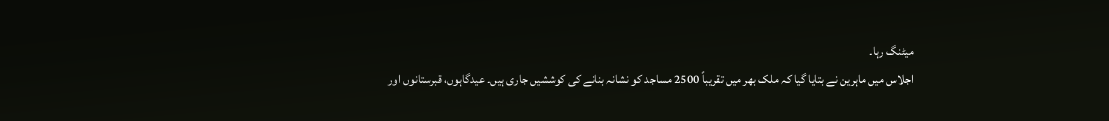میٹنگ رہا۔
اجلاس میں ماہرین نے بتایا گیا کہ ملک بھر میں تقریباً 2500 مساجد کو نشانہ بنانے کی کوششیں جاری ہیں۔ عیدگاہوں، قبرستانوں اور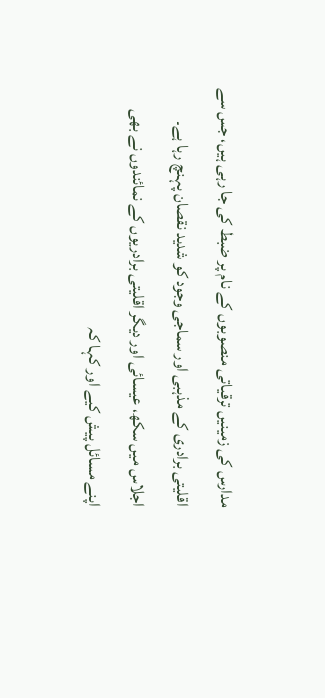مدارس کی زمینیں ترقیاتی منصوبوں کے نام پر ضبط کی جا رہی ہیں، جس سے اقلیتی برادری کے مذہبی اور سماجی وجود کو شدید نقصان پہنچ رہا ہے۔
اجلاس میں سکھ، عیسائی اور دیگر اقلیتی برادریوں کے نمائندوں نے بھی اپنے مسائل پیش کیے اور کہا کہ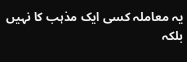یہ معاملہ کسی ایک مذہب کا نہیں بلکہ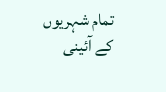تمام شہریوں کے آئینی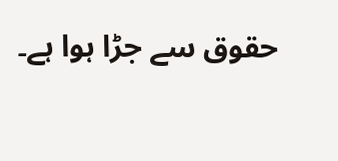حقوق سے جڑا ہوا ہے۔